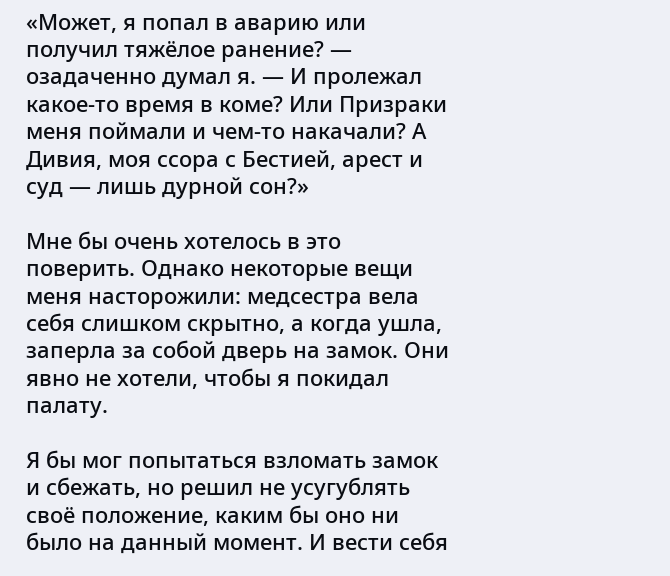«Может, я попал в аварию или получил тяжёлое ранение? — озадаченно думал я. — И пролежал какое-то время в коме? Или Призраки меня поймали и чем-то накачали? А Дивия, моя ссора с Бестией, арест и суд — лишь дурной сон?»

Мне бы очень хотелось в это поверить. Однако некоторые вещи меня насторожили: медсестра вела себя слишком скрытно, а когда ушла, заперла за собой дверь на замок. Они явно не хотели, чтобы я покидал палату.

Я бы мог попытаться взломать замок и сбежать, но решил не усугублять своё положение, каким бы оно ни было на данный момент. И вести себя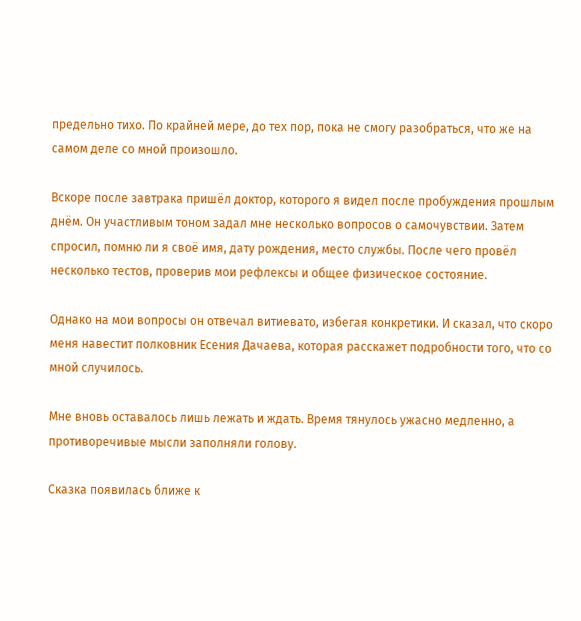предельно тихо. По крайней мере, до тех пор, пока не смогу разобраться, что же на самом деле со мной произошло.

Вскоре после завтрака пришёл доктор, которого я видел после пробуждения прошлым днём. Он участливым тоном задал мне несколько вопросов о самочувствии. Затем спросил, помню ли я своё имя, дату рождения, место службы. После чего провёл несколько тестов, проверив мои рефлексы и общее физическое состояние.

Однако на мои вопросы он отвечал витиевато, избегая конкретики. И сказал, что скоро меня навестит полковник Есения Дачаева, которая расскажет подробности того, что со мной случилось.

Мне вновь оставалось лишь лежать и ждать. Время тянулось ужасно медленно, а противоречивые мысли заполняли голову.

Сказка появилась ближе к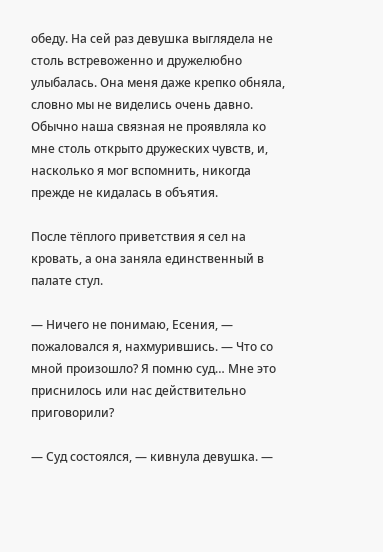обеду. На сей раз девушка выглядела не столь встревоженно и дружелюбно улыбалась. Она меня даже крепко обняла, словно мы не виделись очень давно. Обычно наша связная не проявляла ко мне столь открыто дружеских чувств, и, насколько я мог вспомнить, никогда прежде не кидалась в объятия.

После тёплого приветствия я сел на кровать, а она заняла единственный в палате стул.

— Ничего не понимаю, Есения, — пожаловался я, нахмурившись. — Что со мной произошло? Я помню суд… Мне это приснилось или нас действительно приговорили?

— Суд состоялся, — кивнула девушка. —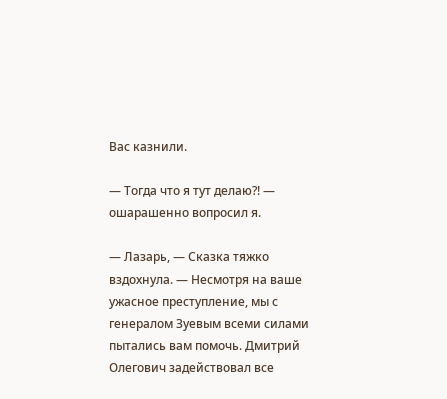Вас казнили.

— Тогда что я тут делаю?! — ошарашенно вопросил я.

— Лазарь, — Сказка тяжко вздохнула. — Несмотря на ваше ужасное преступление, мы с генералом Зуевым всеми силами пытались вам помочь. Дмитрий Олегович задействовал все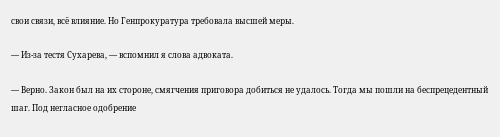свои связи, всё влияние. Но Генпрокуратура требовала высшей меры.

— Из-за тестя Сухарева, — вспомнил я слова адвоката.

— Верно. Закон был на их стороне, смягчения приговора добиться не удалось. Тогда мы пошли на беспрецедентный шаг. Под негласное одобрение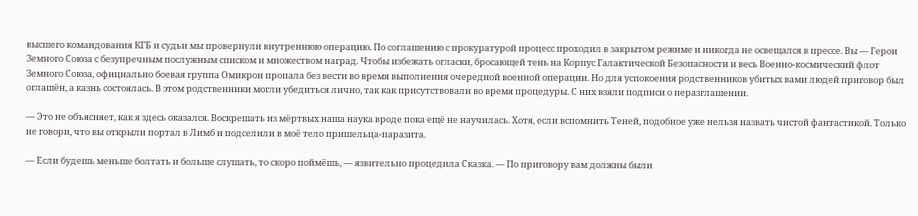высшего командования КГБ и судьи мы провернули внутреннюю операцию. По соглашению с прокуратурой процесс проходил в закрытом режиме и никогда не освещался в прессе. Вы — Герои Земного Союза с безупречным послужным списком и множеством наград. Чтобы избежать огласки, бросающей тень на Корпус Галактической Безопасности и весь Военно-космический флот Земного Союза, официально боевая группа Омикрон пропала без вести во время выполнения очередной военной операции. Но для успокоения родственников убитых вами людей приговор был оглашён, а казнь состоялась. В этом родственники могли убедиться лично, так как присутствовали во время процедуры. С них взяли подписи о неразглашении.

— Это не объясняет, как я здесь оказался. Воскрешать из мёртвых наша наука вроде пока ещё не научилась. Хотя, если вспомнить Теней, подобное уже нельзя назвать чистой фантастикой. Только не говори, что вы открыли портал в Лимб и подселили в моё тело пришельца-паразита.

— Если будешь меньше болтать и больше слушать, то скоро поймёшь, — язвительно процедила Сказка. — По приговору вам должны были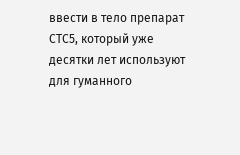ввести в тело препарат СТС5, который уже десятки лет используют для гуманного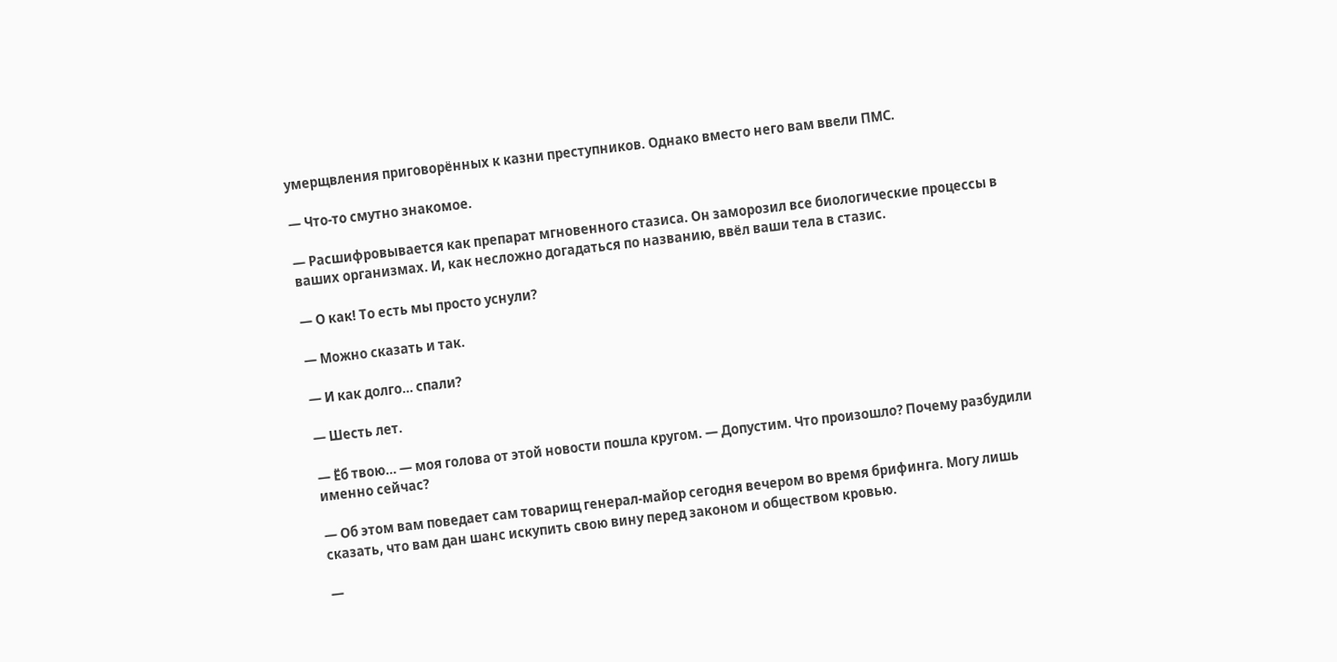умерщвления приговорённых к казни преступников. Однако вместо него вам ввели ПМС.

— Что-то смутно знакомое.

— Расшифровывается как препарат мгновенного стазиса. Он заморозил все биологические процессы в ваших организмах. И, как несложно догадаться по названию, ввёл ваши тела в стазис.

— О как! То есть мы просто уснули?

— Можно сказать и так.

— И как долго… спали?

— Шесть лет.

— Ёб твою… — моя голова от этой новости пошла кругом. — Допустим. Что произошло? Почему разбудили именно сейчас?

— Об этом вам поведает сам товарищ генерал-майор сегодня вечером во время брифинга. Могу лишь сказать, что вам дан шанс искупить свою вину перед законом и обществом кровью.

—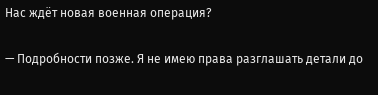Нас ждёт новая военная операция?

— Подробности позже. Я не имею права разглашать детали до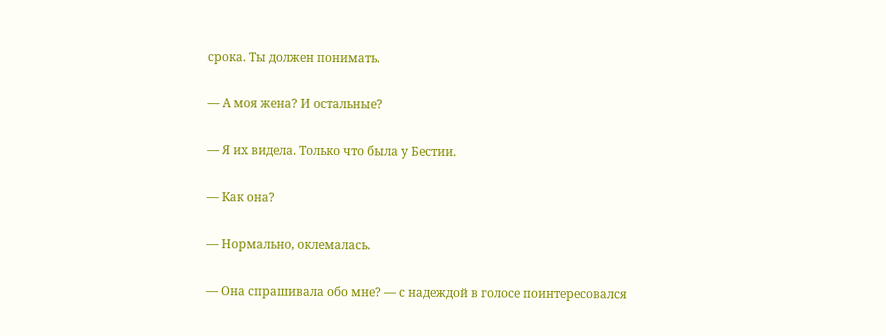срока. Ты должен понимать.

— А моя жена? И остальные?

— Я их видела. Только что была у Бестии.

— Как она?

— Нормально, оклемалась.

— Она спрашивала обо мне? — с надеждой в голосе поинтересовался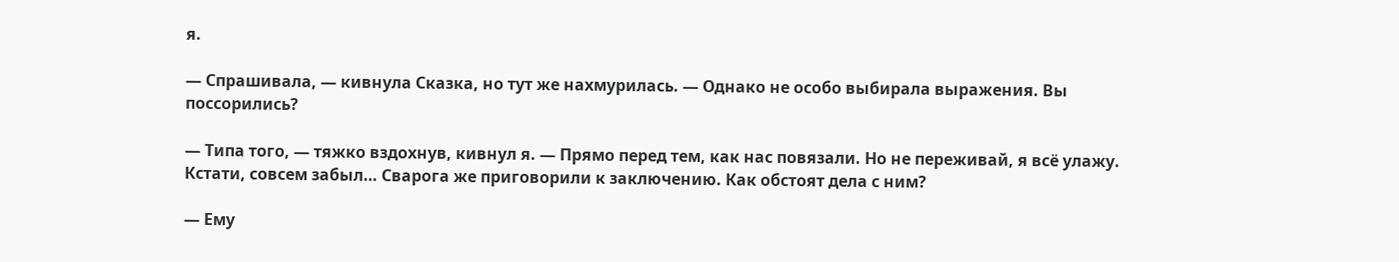я.

— Спрашивала, — кивнула Сказка, но тут же нахмурилась. — Однако не особо выбирала выражения. Вы поссорились?

— Типа того, — тяжко вздохнув, кивнул я. — Прямо перед тем, как нас повязали. Но не переживай, я всё улажу. Кстати, совсем забыл… Сварога же приговорили к заключению. Как обстоят дела с ним?

— Ему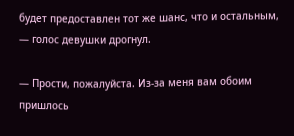будет предоставлен тот же шанс, что и остальным, — голос девушки дрогнул.

— Прости, пожалуйста. Из-за меня вам обоим пришлось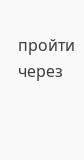пройти через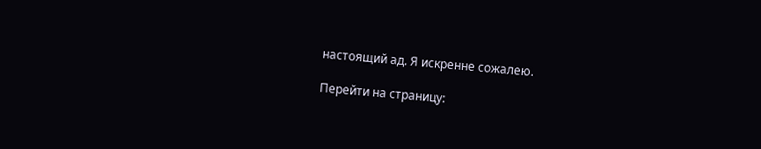настоящий ад. Я искренне сожалею.

Перейти на страницу: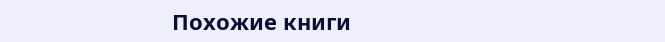Похожие книги